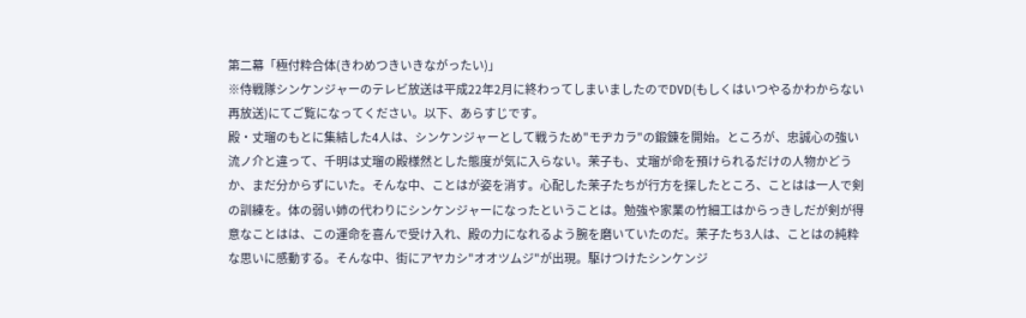第二幕「極付粋合体(きわめつきいきながったい)」
※侍戦隊シンケンジャーのテレビ放送は平成22年2月に終わってしまいましたのでDVD(もしくはいつやるかわからない再放送)にてご覧になってください。以下、あらすじです。
殿・丈瑠のもとに集結した4人は、シンケンジャーとして戦うため"モヂカラ"の鍛錬を開始。ところが、忠誠心の強い流ノ介と違って、千明は丈瑠の殿様然とした態度が気に入らない。茉子も、丈瑠が命を預けられるだけの人物かどうか、まだ分からずにいた。そんな中、ことはが姿を消す。心配した茉子たちが行方を探したところ、ことはは一人で剣の訓練を。体の弱い姉の代わりにシンケンジャーになったということは。勉強や家業の竹細工はからっきしだが剣が得意なことはは、この運命を喜んで受け入れ、殿の力になれるよう腕を磨いていたのだ。茉子たち3人は、ことはの純粋な思いに感動する。そんな中、街にアヤカシ"オオツムジ"が出現。駆けつけたシンケンジ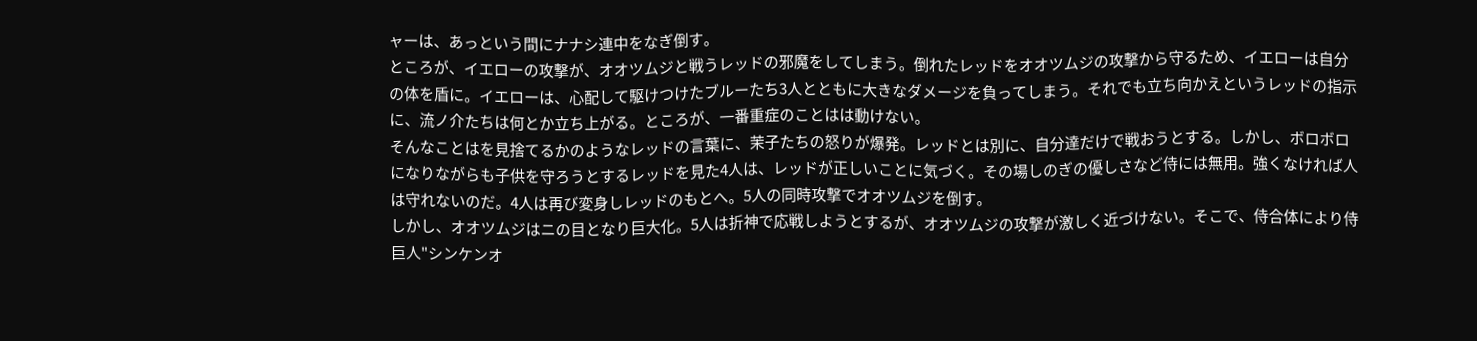ャーは、あっという間にナナシ連中をなぎ倒す。
ところが、イエローの攻撃が、オオツムジと戦うレッドの邪魔をしてしまう。倒れたレッドをオオツムジの攻撃から守るため、イエローは自分の体を盾に。イエローは、心配して駆けつけたブルーたち3人とともに大きなダメージを負ってしまう。それでも立ち向かえというレッドの指示に、流ノ介たちは何とか立ち上がる。ところが、一番重症のことはは動けない。
そんなことはを見捨てるかのようなレッドの言葉に、茉子たちの怒りが爆発。レッドとは別に、自分達だけで戦おうとする。しかし、ボロボロになりながらも子供を守ろうとするレッドを見た4人は、レッドが正しいことに気づく。その場しのぎの優しさなど侍には無用。強くなければ人は守れないのだ。4人は再び変身しレッドのもとへ。5人の同時攻撃でオオツムジを倒す。
しかし、オオツムジはニの目となり巨大化。5人は折神で応戦しようとするが、オオツムジの攻撃が激しく近づけない。そこで、侍合体により侍巨人"シンケンオ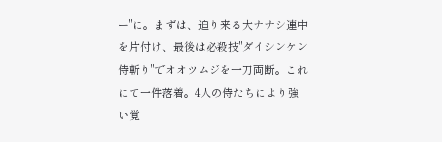ー"に。まずは、迫り来る大ナナシ連中を片付け、最後は必殺技"ダイシンケン侍斬り"でオオツムジを一刀両断。これにて一件落着。4人の侍たちにより強い覚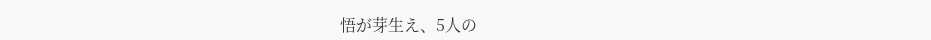悟が芽生え、5人の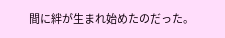間に絆が生まれ始めたのだった。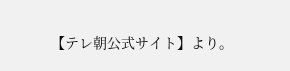【テレ朝公式サイト】より。